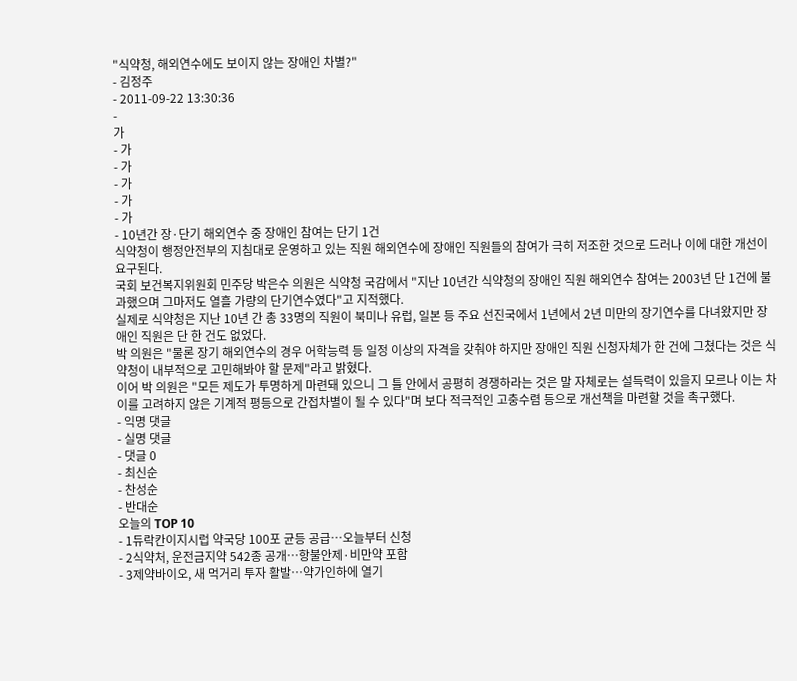"식약청, 해외연수에도 보이지 않는 장애인 차별?"
- 김정주
- 2011-09-22 13:30:36
-
가
- 가
- 가
- 가
- 가
- 가
- 10년간 장·단기 해외연수 중 장애인 참여는 단기 1건
식약청이 행정안전부의 지침대로 운영하고 있는 직원 해외연수에 장애인 직원들의 참여가 극히 저조한 것으로 드러나 이에 대한 개선이 요구된다.
국회 보건복지위원회 민주당 박은수 의원은 식약청 국감에서 "지난 10년간 식약청의 장애인 직원 해외연수 참여는 2003년 단 1건에 불과했으며 그마저도 열흘 가량의 단기연수였다"고 지적했다.
실제로 식약청은 지난 10년 간 총 33명의 직원이 북미나 유럽, 일본 등 주요 선진국에서 1년에서 2년 미만의 장기연수를 다녀왔지만 장애인 직원은 단 한 건도 없었다.
박 의원은 "물론 장기 해외연수의 경우 어학능력 등 일정 이상의 자격을 갖춰야 하지만 장애인 직원 신청자체가 한 건에 그쳤다는 것은 식약청이 내부적으로 고민해봐야 할 문제"라고 밝혔다.
이어 박 의원은 "모든 제도가 투명하게 마련돼 있으니 그 틀 안에서 공평히 경쟁하라는 것은 말 자체로는 설득력이 있을지 모르나 이는 차이를 고려하지 않은 기계적 평등으로 간접차별이 될 수 있다"며 보다 적극적인 고충수렴 등으로 개선책을 마련할 것을 촉구했다.
- 익명 댓글
- 실명 댓글
- 댓글 0
- 최신순
- 찬성순
- 반대순
오늘의 TOP 10
- 1듀락칸이지시럽 약국당 100포 균등 공급…오늘부터 신청
- 2식약처, 운전금지약 542종 공개…항불안제·비만약 포함
- 3제약바이오, 새 먹거리 투자 활발…약가인하에 열기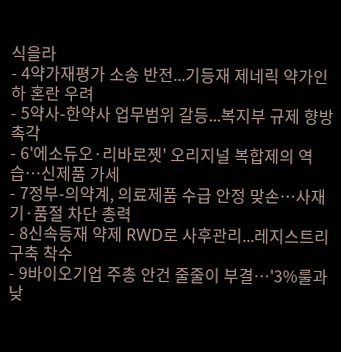식을라
- 4약가재평가 소송 반전...기등재 제네릭 약가인하 혼란 우려
- 5약사-한약사 업무범위 갈등...복지부 규제 향방 촉각
- 6'에소듀오·리바로젯' 오리지널 복합제의 역습…신제품 가세
- 7정부-의약계, 의료제품 수급 안정 맞손…사재기·품절 차단 총력
- 8신속등재 약제 RWD로 사후관리...레지스트리 구축 착수
- 9바이오기업 주총 안건 줄줄이 부결…'3%룰과 낮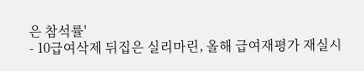은 참석률'
- 10급여삭제 뒤집은 실리마린, 올해 급여재평가 재실시